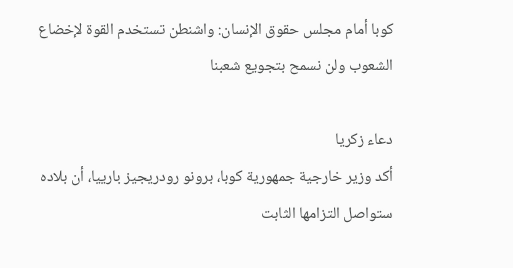كوبا أمام مجلس حقوق الإنسان: واشنطن تستخدم القوة لإخضاع الشعوب ولن نسمح بتجويع شعبنا

دعاء زكريا
أكد وزير خارجية جمهورية كوبا، برونو رودريجيز بارييا، أن بلاده ستواصل التزامها الثابت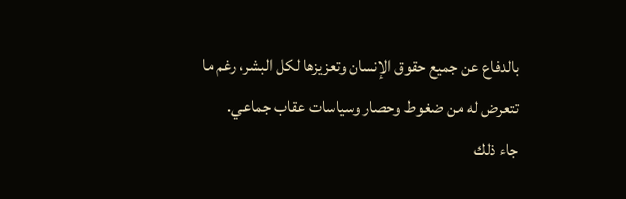بالدفاع عن جميع حقوق الإنسان وتعزيزها لكل البشر، رغم ما تتعرض له من ضغوط وحصار وسياسات عقاب جماعي.
جاء ذلك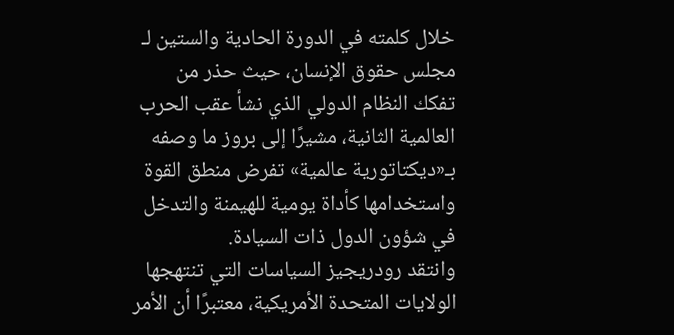خلال كلمته في الدورة الحادية والستين لـ مجلس حقوق الإنسان، حيث حذر من تفكك النظام الدولي الذي نشأ عقب الحرب العالمية الثانية، مشيرًا إلى بروز ما وصفه بـ«ديكتاتورية عالمية» تفرض منطق القوة واستخدامها كأداة يومية للهيمنة والتدخل في شؤون الدول ذات السيادة.
وانتقد رودريجيز السياسات التي تنتهجها الولايات المتحدة الأمريكية، معتبرًا أن الأمر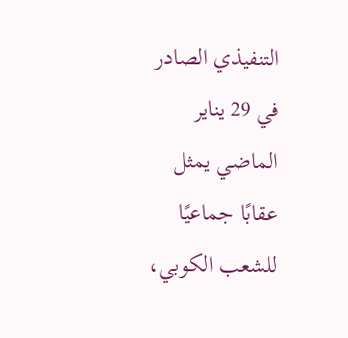التنفيذي الصادر في 29 يناير الماضي يمثل عقابًا جماعيًا للشعب الكوبي،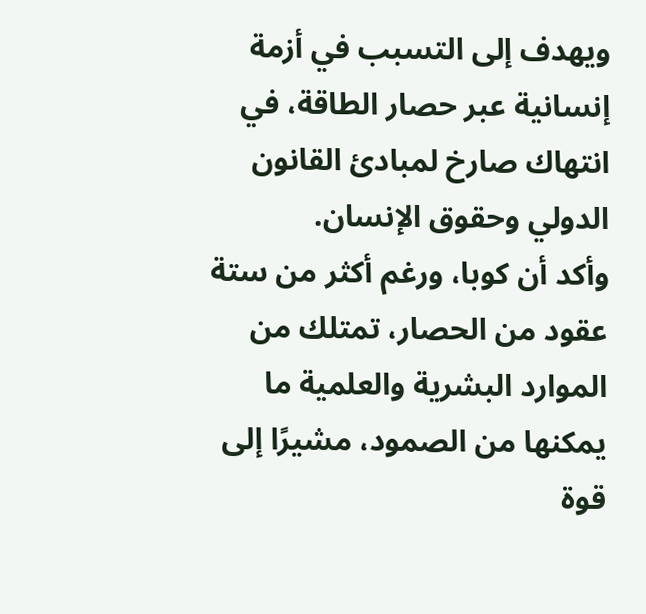ويهدف إلى التسبب في أزمة إنسانية عبر حصار الطاقة، في انتهاك صارخ لمبادئ القانون الدولي وحقوق الإنسان.
وأكد أن كوبا، ورغم أكثر من ستة عقود من الحصار، تمتلك من الموارد البشرية والعلمية ما يمكنها من الصمود، مشيرًا إلى قوة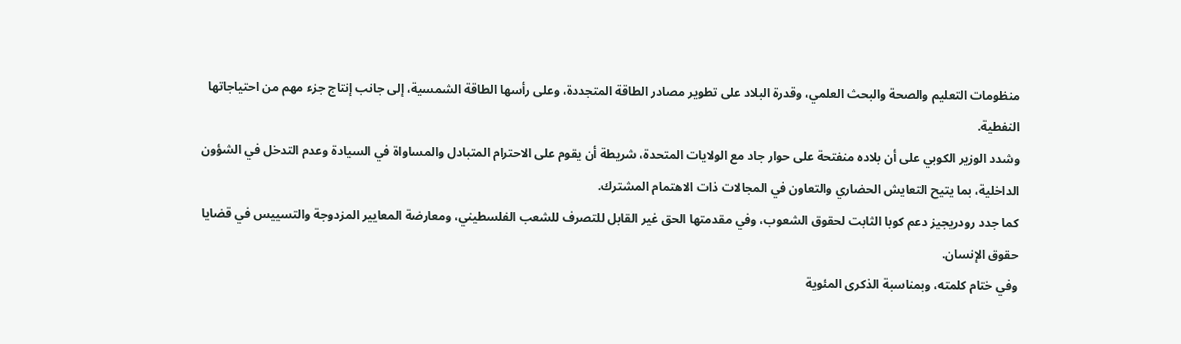منظومات التعليم والصحة والبحث العلمي، وقدرة البلاد على تطوير مصادر الطاقة المتجددة، وعلى رأسها الطاقة الشمسية، إلى جانب إنتاج جزء مهم من احتياجاتها النفطية.
وشدد الوزير الكوبي على أن بلاده منفتحة على حوار جاد مع الولايات المتحدة، شريطة أن يقوم على الاحترام المتبادل والمساواة في السيادة وعدم التدخل في الشؤون الداخلية، بما يتيح التعايش الحضاري والتعاون في المجالات ذات الاهتمام المشترك.
كما جدد رودريجيز دعم كوبا الثابت لحقوق الشعوب، وفي مقدمتها الحق غير القابل للتصرف للشعب الفلسطيني، ومعارضة المعايير المزدوجة والتسييس في قضايا حقوق الإنسان.
وفي ختام كلمته، وبمناسبة الذكرى المئوية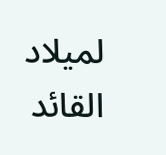لميلاد القائد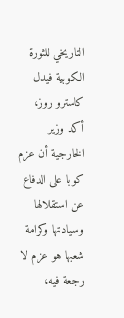التاريخي للثورة الكوبية فيدل كاسترو روز، أكد وزير الخارجية أن عزم كوبا على الدفاع عن استقلالها وسيادتها وكرامة شعبها هو عزم لا رجعة فيه،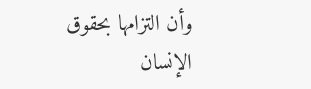وأن التزامها بحقوق الإنسان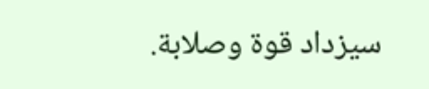سيزداد قوة وصلابة.